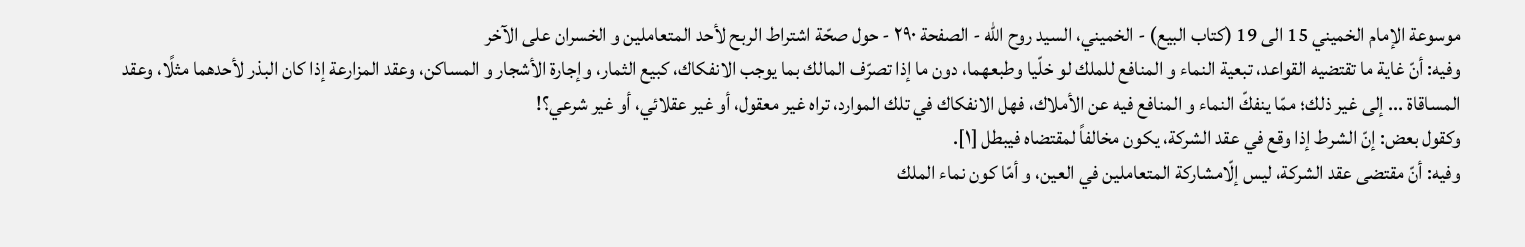موسوعة الإمام الخميني 15 الى 19 (كتاب البيع) - الخميني، السيد روح الله - الصفحة ٢٩٠ - حول صحّة اشتراط الربح لأحد المتعاملين و الخسران على الآخر
وفيه: أنّ غاية ما تقتضيه القواعد، تبعية النماء و المنافع للملك لو خلّيا وطبعهما، دون ما إذا تصرّف المالك بما يوجب الانفكاك، كبيع الثمار، وإجارة الأشجار و المساكن، وعقد المزارعة إذا كان البذر لأحدهما مثلًا، وعقد المساقاة ... إلى غير ذلك؛ ممّا ينفكّ النماء و المنافع فيه عن الأملاك، فهل الانفكاك في تلك الموارد، تراه غير معقول، أو غير عقلائي، أو غير شرعي؟!
وكقول بعض: إنّ الشرط إذا وقع في عقد الشركة، يكون مخالفاً لمقتضاه فيبطل [١].
وفيه: أنّ مقتضى عقد الشركة، ليس إلّامشاركة المتعاملين في العين، و أمّا كون نماء الملك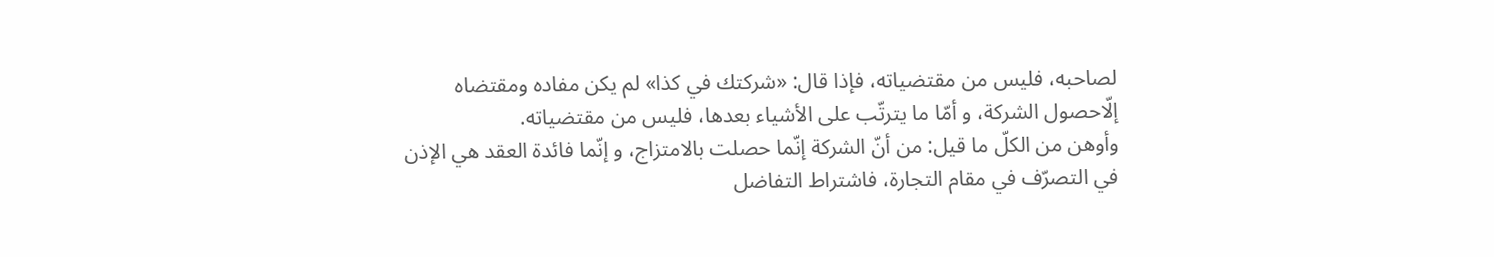لصاحبه، فليس من مقتضياته، فإذا قال: «شركتك في كذا» لم يكن مفاده ومقتضاه إلّاحصول الشركة، و أمّا ما يترتّب على الأشياء بعدها، فليس من مقتضياته.
وأوهن من الكلّ ما قيل: من أنّ الشركة إنّما حصلت بالامتزاج، و إنّما فائدة العقد هي الإذن في التصرّف في مقام التجارة، فاشتراط التفاضل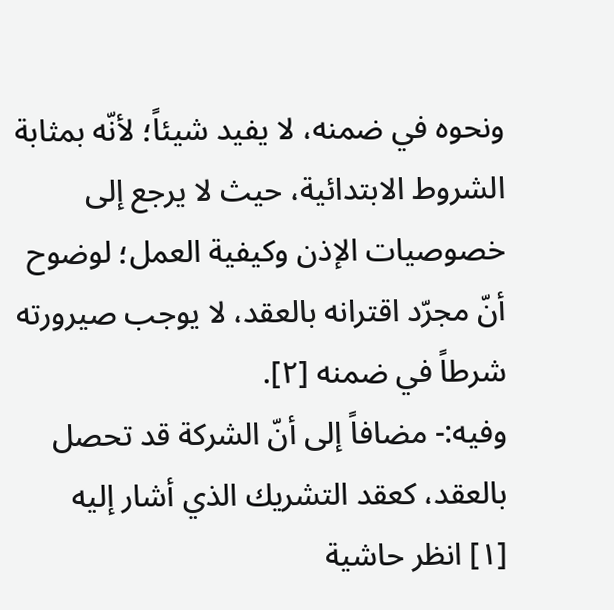ونحوه في ضمنه، لا يفيد شيئاً؛ لأنّه بمثابة الشروط الابتدائية، حيث لا يرجع إلى خصوصيات الإذن وكيفية العمل؛ لوضوح أنّ مجرّد اقترانه بالعقد، لا يوجب صيرورته شرطاً في ضمنه [٢].
وفيه:- مضافاً إلى أنّ الشركة قد تحصل بالعقد، كعقد التشريك الذي أشار إليه
[١] انظر حاشية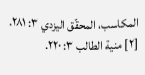المكاسب، المحقّق اليزدي ٣: ٢٨١.
[٢] منية الطالب ٣: ٢٢٠.